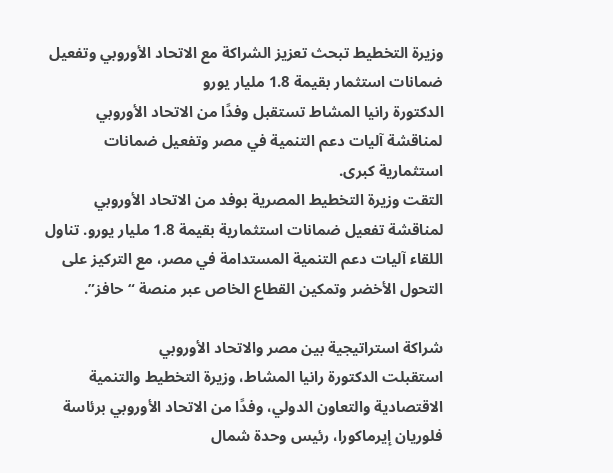وزيرة التخطيط تبحث تعزيز الشراكة مع الاتحاد الأوروبي وتفعيل ضمانات استثمار بقيمة 1.8 مليار يورو
الدكتورة رانيا المشاط تستقبل وفدًا من الاتحاد الأوروبي لمناقشة آليات دعم التنمية في مصر وتفعيل ضمانات استثمارية كبرى.
التقت وزيرة التخطيط المصرية بوفد من الاتحاد الأوروبي لمناقشة تفعيل ضمانات استثمارية بقيمة 1.8 مليار يورو. تناول اللقاء آليات دعم التنمية المستدامة في مصر، مع التركيز على التحول الأخضر وتمكين القطاع الخاص عبر منصة “حافز”.

شراكة استراتيجية بين مصر والاتحاد الأوروبي
استقبلت الدكتورة رانيا المشاط، وزيرة التخطيط والتنمية الاقتصادية والتعاون الدولي، وفدًا من الاتحاد الأوروبي برئاسة فلوريان إيرماكورا، رئيس وحدة شمال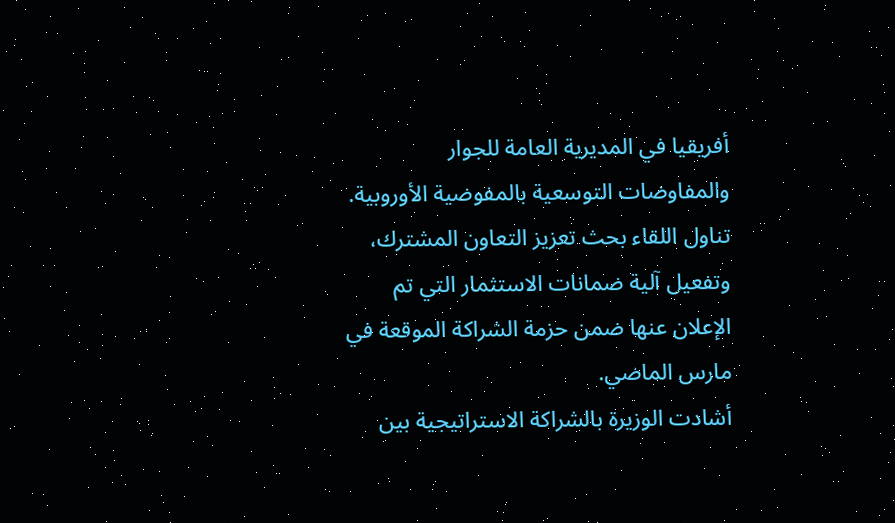أفريقيا في المديرية العامة للجوار والمفاوضات التوسعية بالمفوضية الأوروبية. تناول اللقاء بحث تعزيز التعاون المشترك، وتفعيل آلية ضمانات الاستثمار التي تم الإعلان عنها ضمن حزمة الشراكة الموقعة في مارس الماضي.
أشادت الوزيرة بالشراكة الاستراتيجية بين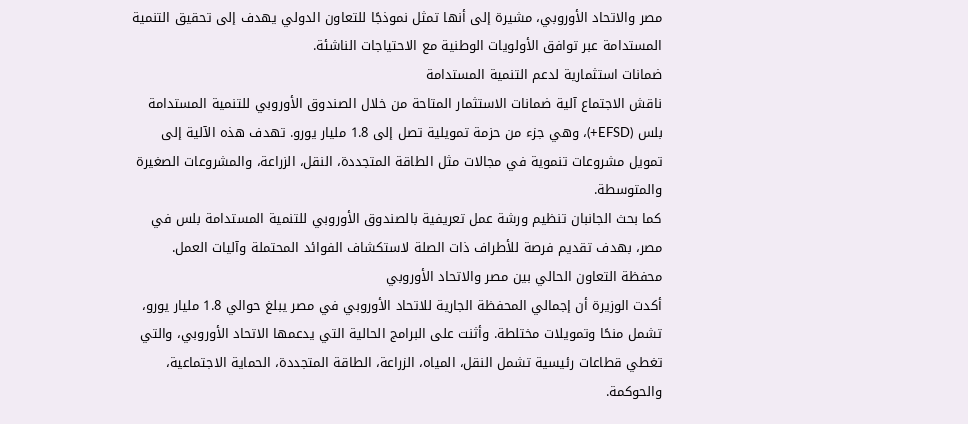مصر والاتحاد الأوروبي، مشيرة إلى أنها تمثل نموذجًا للتعاون الدولي يهدف إلى تحقيق التنمية المستدامة عبر توافق الأولويات الوطنية مع الاحتياجات الناشئة.
ضمانات استثمارية لدعم التنمية المستدامة
ناقش الاجتماع آلية ضمانات الاستثمار المتاحة من خلال الصندوق الأوروبي للتنمية المستدامة بلس (EFSD+)، وهي جزء من حزمة تمويلية تصل إلى 1.8 مليار يورو. تهدف هذه الآلية إلى تمويل مشروعات تنموية في مجالات مثل الطاقة المتجددة، النقل، الزراعة، والمشروعات الصغيرة والمتوسطة.
كما بحث الجانبان تنظيم ورشة عمل تعريفية بالصندوق الأوروبي للتنمية المستدامة بلس في مصر، بهدف تقديم فرصة للأطراف ذات الصلة لاستكشاف الفوائد المحتملة وآليات العمل.
محفظة التعاون الحالي بين مصر والاتحاد الأوروبي
أكدت الوزيرة أن إجمالي المحفظة الجارية للاتحاد الأوروبي في مصر يبلغ حوالي 1.8 مليار يورو، تشمل منحًا وتمويلات مختلطة. وأثنت على البرامج الحالية التي يدعمها الاتحاد الأوروبي، والتي تغطي قطاعات رئيسية تشمل النقل، المياه، الزراعة، الطاقة المتجددة، الحماية الاجتماعية، والحوكمة.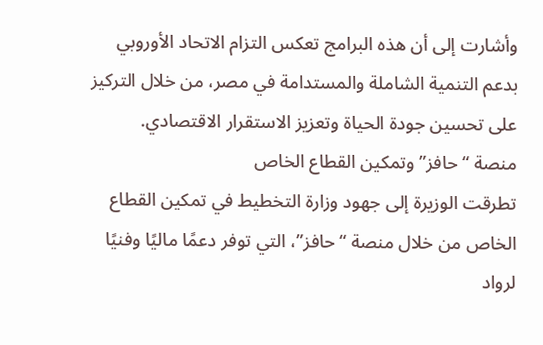وأشارت إلى أن هذه البرامج تعكس التزام الاتحاد الأوروبي بدعم التنمية الشاملة والمستدامة في مصر، من خلال التركيز على تحسين جودة الحياة وتعزيز الاستقرار الاقتصادي.
منصة “حافز” وتمكين القطاع الخاص
تطرقت الوزيرة إلى جهود وزارة التخطيط في تمكين القطاع الخاص من خلال منصة “حافز”، التي توفر دعمًا ماليًا وفنيًا لرواد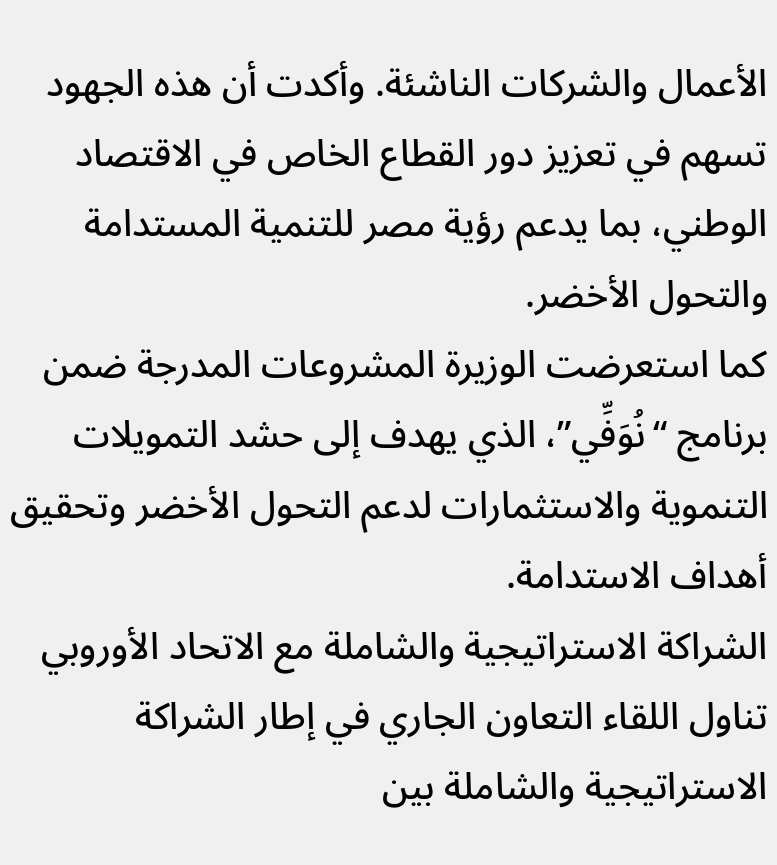الأعمال والشركات الناشئة. وأكدت أن هذه الجهود تسهم في تعزيز دور القطاع الخاص في الاقتصاد الوطني، بما يدعم رؤية مصر للتنمية المستدامة والتحول الأخضر.
كما استعرضت الوزيرة المشروعات المدرجة ضمن برنامج “نُوَفِّي”، الذي يهدف إلى حشد التمويلات التنموية والاستثمارات لدعم التحول الأخضر وتحقيق أهداف الاستدامة.
الشراكة الاستراتيجية والشاملة مع الاتحاد الأوروبي
تناول اللقاء التعاون الجاري في إطار الشراكة الاستراتيجية والشاملة بين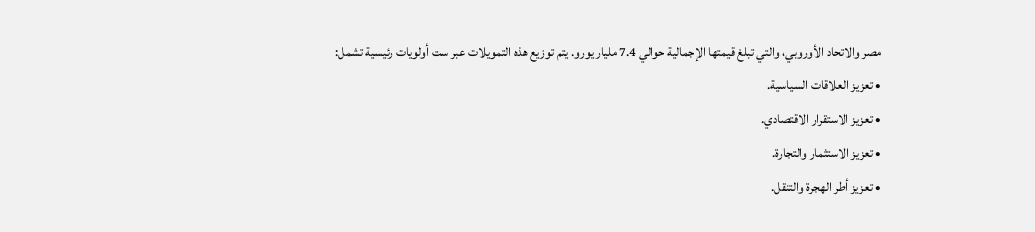مصر والاتحاد الأوروبي، والتي تبلغ قيمتها الإجمالية حوالي 7.4 مليار يورو. يتم توزيع هذه التمويلات عبر ست أولويات رئيسية تشمل:
• تعزيز العلاقات السياسية.
• تعزيز الاستقرار الاقتصادي.
• تعزيز الاستثمار والتجارة.
• تعزيز أطر الهجرة والتنقل.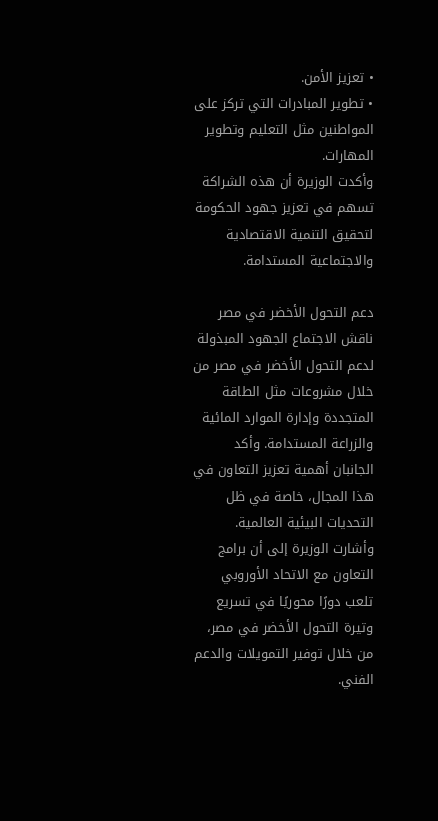• تعزيز الأمن.
• تطوير المبادرات التي تركز على المواطنين مثل التعليم وتطوير المهارات.
وأكدت الوزيرة أن هذه الشراكة تسهم في تعزيز جهود الحكومة لتحقيق التنمية الاقتصادية والاجتماعية المستدامة.

دعم التحول الأخضر في مصر
ناقش الاجتماع الجهود المبذولة لدعم التحول الأخضر في مصر من خلال مشروعات مثل الطاقة المتجددة وإدارة الموارد المائية والزراعة المستدامة. وأكد الجانبان أهمية تعزيز التعاون في هذا المجال، خاصة في ظل التحديات البيئية العالمية.
وأشارت الوزيرة إلى أن برامج التعاون مع الاتحاد الأوروبي تلعب دورًا محوريًا في تسريع وتيرة التحول الأخضر في مصر، من خلال توفير التمويلات والدعم الفني.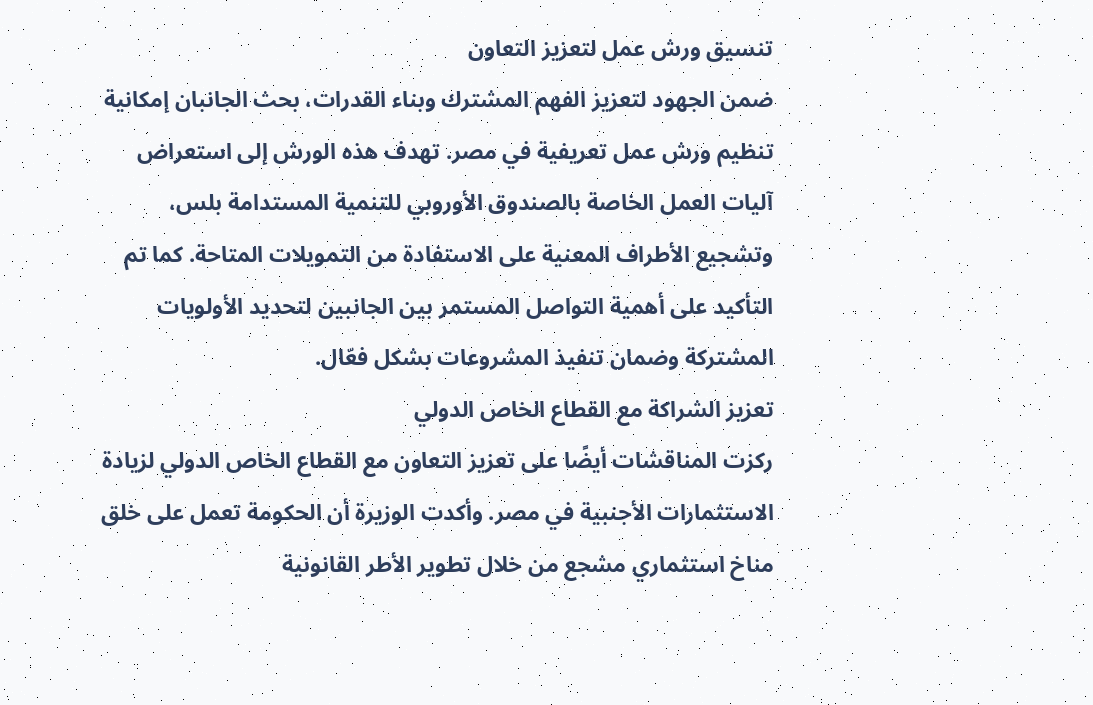تنسيق ورش عمل لتعزيز التعاون
ضمن الجهود لتعزيز الفهم المشترك وبناء القدرات، بحث الجانبان إمكانية تنظيم ورش عمل تعريفية في مصر. تهدف هذه الورش إلى استعراض آليات العمل الخاصة بالصندوق الأوروبي للتنمية المستدامة بلس، وتشجيع الأطراف المعنية على الاستفادة من التمويلات المتاحة. كما تم التأكيد على أهمية التواصل المستمر بين الجانبين لتحديد الأولويات المشتركة وضمان تنفيذ المشروعات بشكل فعّال.
تعزيز الشراكة مع القطاع الخاص الدولي
ركزت المناقشات أيضًا على تعزيز التعاون مع القطاع الخاص الدولي لزيادة الاستثمارات الأجنبية في مصر. وأكدت الوزيرة أن الحكومة تعمل على خلق مناخ استثماري مشجع من خلال تطوير الأطر القانونية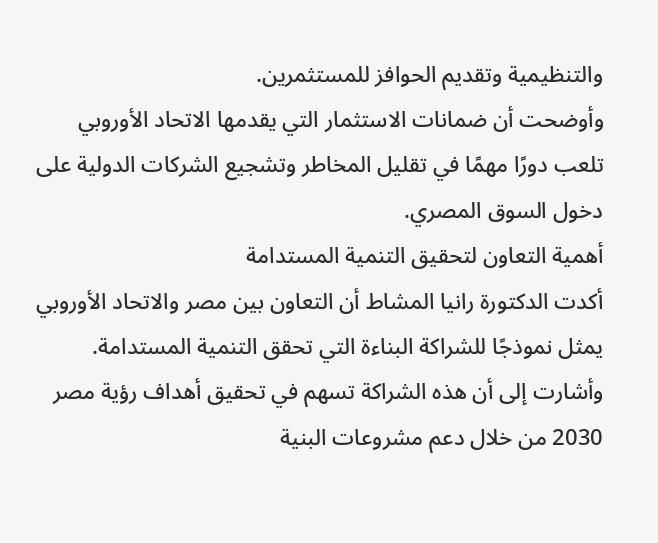والتنظيمية وتقديم الحوافز للمستثمرين.
وأوضحت أن ضمانات الاستثمار التي يقدمها الاتحاد الأوروبي تلعب دورًا مهمًا في تقليل المخاطر وتشجيع الشركات الدولية على دخول السوق المصري.
أهمية التعاون لتحقيق التنمية المستدامة
أكدت الدكتورة رانيا المشاط أن التعاون بين مصر والاتحاد الأوروبي يمثل نموذجًا للشراكة البناءة التي تحقق التنمية المستدامة. وأشارت إلى أن هذه الشراكة تسهم في تحقيق أهداف رؤية مصر 2030 من خلال دعم مشروعات البنية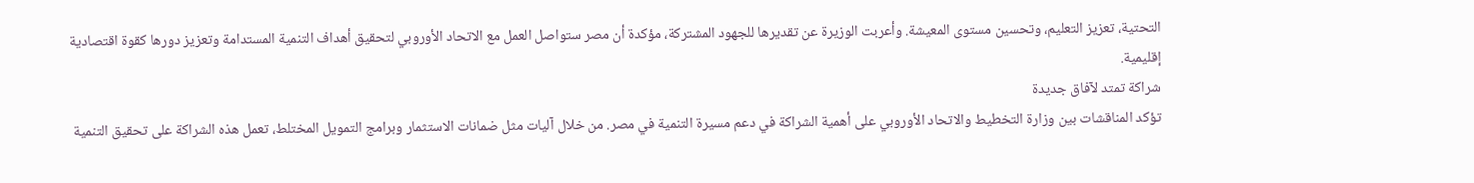التحتية، تعزيز التعليم، وتحسين مستوى المعيشة. وأعربت الوزيرة عن تقديرها للجهود المشتركة، مؤكدة أن مصر ستواصل العمل مع الاتحاد الأوروبي لتحقيق أهداف التنمية المستدامة وتعزيز دورها كقوة اقتصادية إقليمية.
شراكة تمتد لآفاق جديدة
تؤكد المناقشات بين وزارة التخطيط والاتحاد الأوروبي على أهمية الشراكة في دعم مسيرة التنمية في مصر. من خلال آليات مثل ضمانات الاستثمار وبرامج التمويل المختلط، تعمل هذه الشراكة على تحقيق التنمية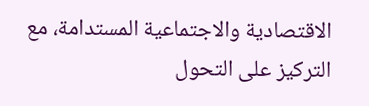الاقتصادية والاجتماعية المستدامة، مع التركيز على التحول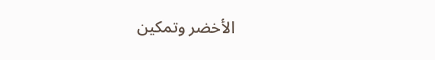الأخضر وتمكين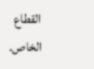القطاع الخاص.